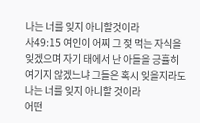나는 너를 잊지 아니할것이라
사49:15 여인이 어찌 그 젖 먹는 자식을 잊겠으며 자기 태에서 난 아들을 긍휼히 여기지 않겠느냐 그들은 혹시 잊을지라도 나는 너를 잊지 아니할 것이라
어떤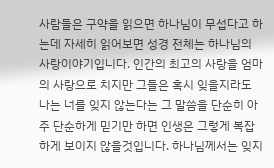사람들은 구약을 읽으면 하나님이 무섭다고 하는데 자세히 읽어보면 성경 전체는 하나님의 사랑이야기입니다. 인간의 최고의 사랑을 엄마의 사랑으로 치지만 그들은 혹시 잊을지라도 나는 너를 잊지 않는다는 그 말씀을 단순히 아주 단순하게 믿기만 하면 인생은 그렇게 복잡하게 보이지 않을것입니다. 하나님께서는 잊지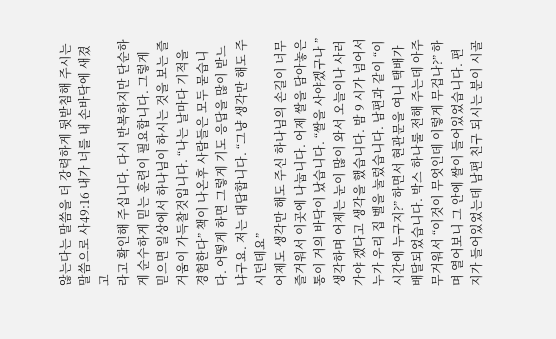않는다는 말씀을 더 강력하게 뒷받침해 주시는 말씀으로 사49:16 내가 너를 내 손바닥에 새겼고
라고 확인해 주십니다. 다시 반복하지만 단순하게 순수하게 믿는 훈련이 필요합니다. 그렇게 믿으면 일상에서 하나님이 하시는 것을 보는 즐거움이 가득찰것입니다. “나는 날마다 기적을 경험한다” 책이 나온후 사람들은 모두 묻습니다. 어떻게 하면 그렇게 기도 응답을 많이 받느냐구요. 저는 대답합니다. “그냥 생각만 해도 주시던데요”
어제도 생각만 해도 주신 하나님의 손길이 너무 즐거워서 이곳에 나눕니다. 어제 쌀을 담아놓은 통이 거의 바닥이 났습니다. “쌀을 사야겠구나 ”생각하며 어제는 눈이 많이 와서 오늘이나 사러가야 겠다고 생각을 했습니다. 밤 9 시가 넘어서 누가 우리 집 벨을 눌렀습니다. 남편과 같이 “이 시간에 누구지?” 하면서 현관문을 여니 택배가 배달되었습니다. 박스 하나룰 전해 주는데 아주 무거워서 “이것이 무엇인데 이렇게 무겁나?” 하며 열어보니 그 안에 쌀이 들어있었습니다. 편지가 들어있었는데 남편 친구 되시는 분이 시골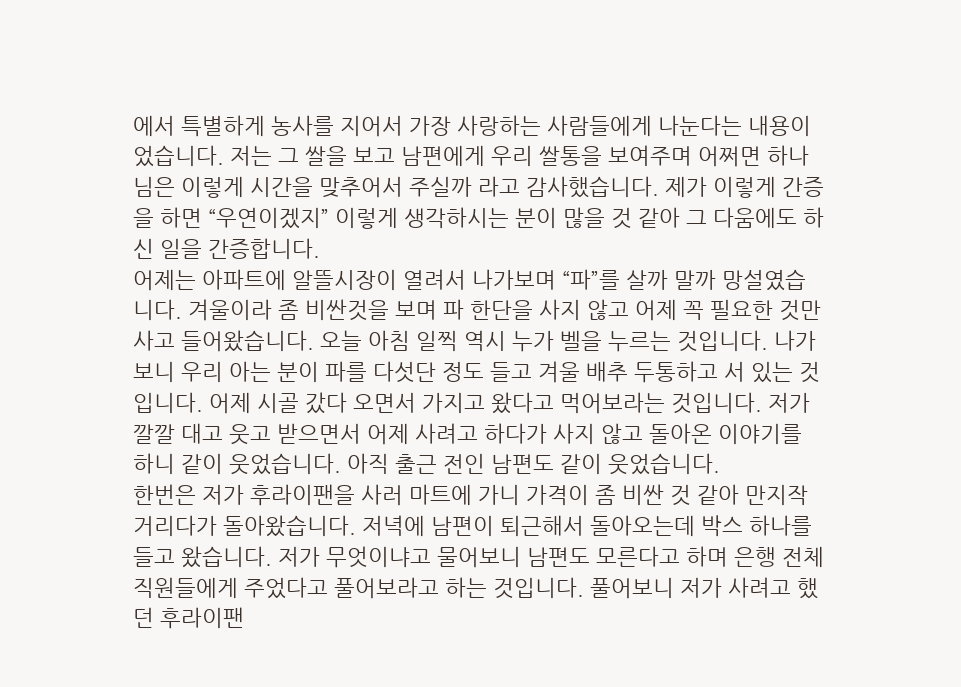에서 특별하게 농사를 지어서 가장 사랑하는 사람들에게 나눈다는 내용이었습니다. 저는 그 쌀을 보고 남편에게 우리 쌀통을 보여주며 어쩌면 하나님은 이렇게 시간을 맞추어서 주실까 라고 감사했습니다. 제가 이렇게 간증을 하면 “우연이겠지” 이렇게 생각하시는 분이 많을 것 같아 그 다움에도 하신 일을 간증합니다.
어제는 아파트에 알뜰시장이 열려서 나가보며 “파”를 살까 말까 망설였습니다. 겨울이라 좀 비싼것을 보며 파 한단을 사지 않고 어제 꼭 필요한 것만 사고 들어왔습니다. 오늘 아침 일찍 역시 누가 벨을 누르는 것입니다. 나가보니 우리 아는 분이 파를 다섯단 정도 들고 겨울 배추 두통하고 서 있는 것입니다. 어제 시골 갔다 오면서 가지고 왔다고 먹어보라는 것입니다. 저가 깔깔 대고 웃고 받으면서 어제 사려고 하다가 사지 않고 돌아온 이야기를 하니 같이 웃었습니다. 아직 출근 전인 남편도 같이 웃었습니다.
한번은 저가 후라이팬을 사러 마트에 가니 가격이 좀 비싼 것 같아 만지작거리다가 돌아왔습니다. 저녁에 남편이 퇴근해서 돌아오는데 박스 하나를 들고 왔습니다. 저가 무엇이냐고 물어보니 남편도 모른다고 하며 은행 전체 직원들에게 주었다고 풀어보라고 하는 것입니다. 풀어보니 저가 사려고 했던 후라이팬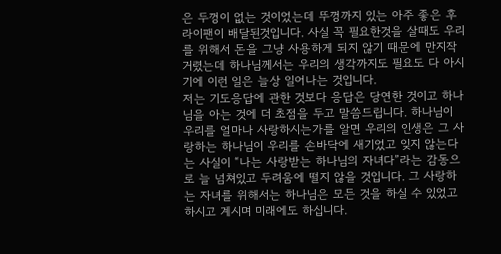은 두껑이 없는 것이었는데 뚜껑까지 있는 아주 좋은 후라이팬이 배달된것입니다. 사실 꼭 필요한것을 살때도 우리를 위해서 돈을 그냥 사용하게 되지 않기 때문에 만지작거렸는데 하나님께서는 우리의 생각까지도 필요도 다 아시기에 이런 일은 늘상 일어나는 것입니다.
저는 기도응답에 관한 것보다 응답은 당연한 것이고 하나님을 아는 것에 더 초점을 두고 말씀드립니다. 하나님이 우리를 얼마나 사랑하시는가를 알면 우리의 인생은 그 사랑하는 하나님이 우리를 손바닥에 새기었고 잊지 않는다는 사실이 “나는 사랑받는 하나님의 자녀다”라는 감동으로 늘 넘쳐있고 두려움에 떨지 않을 것입니다. 그 사랑하는 자녀를 위해서는 하나님은 모든 것을 하실 수 있었고 하시고 계시며 미래에도 하십니다.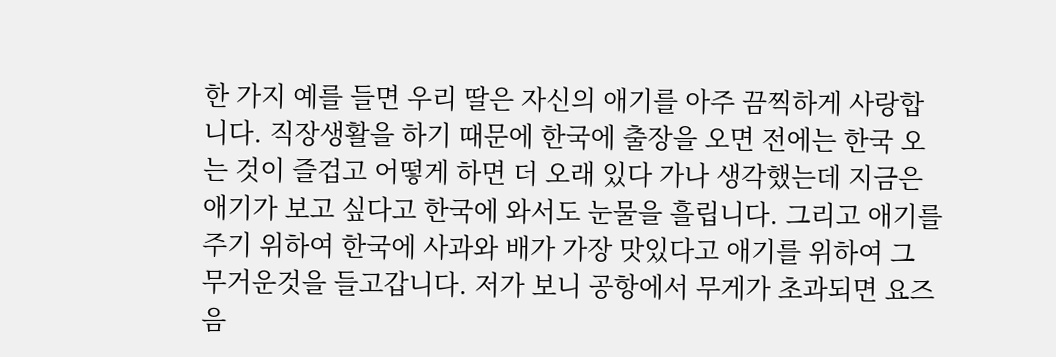한 가지 예를 들면 우리 딸은 자신의 애기를 아주 끔찍하게 사랑합니다. 직장생활을 하기 때문에 한국에 출장을 오면 전에는 한국 오는 것이 즐겁고 어떻게 하면 더 오래 있다 가나 생각했는데 지금은 애기가 보고 싶다고 한국에 와서도 눈물을 흘립니다. 그리고 애기를 주기 위하여 한국에 사과와 배가 가장 맛있다고 애기를 위하여 그 무거운것을 들고갑니다. 저가 보니 공항에서 무게가 초과되면 요즈음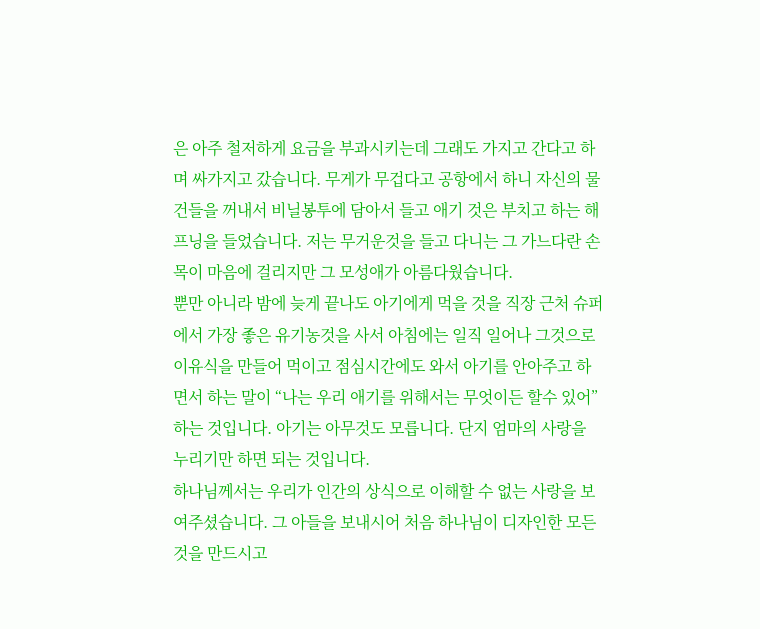은 아주 철저하게 요금을 부과시키는데 그래도 가지고 간다고 하며 싸가지고 갔습니다. 무게가 무겁다고 공항에서 하니 자신의 물건들을 꺼내서 비닐봉투에 담아서 들고 애기 것은 부치고 하는 해프닝을 들었습니다. 저는 무거운것을 들고 다니는 그 가느다란 손목이 마음에 걸리지만 그 모성애가 아름다웠습니다.
뿐만 아니라 밤에 늦게 끝나도 아기에게 먹을 것을 직장 근처 슈퍼에서 가장 좋은 유기농것을 사서 아침에는 일직 일어나 그것으로 이유식을 만들어 먹이고 점심시간에도 와서 아기를 안아주고 하면서 하는 말이 “나는 우리 애기를 위해서는 무엇이든 할수 있어”하는 것입니다. 아기는 아무것도 모릅니다. 단지 엄마의 사랑을 누리기만 하면 되는 것입니다.
하나님께서는 우리가 인간의 상식으로 이해할 수 없는 사랑을 보여주셨습니다. 그 아들을 보내시어 처음 하나님이 디자인한 모든 것을 만드시고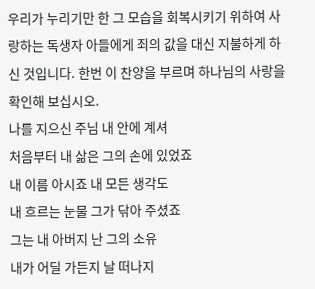우리가 누리기만 한 그 모습을 회복시키기 위하여 사랑하는 독생자 아들에게 죄의 값을 대신 지불하게 하신 것입니다. 한번 이 찬양을 부르며 하나님의 사랑을 확인해 보십시오.
나를 지으신 주님 내 안에 계셔
처음부터 내 삶은 그의 손에 있었죠
내 이름 아시죠 내 모든 생각도
내 흐르는 눈물 그가 닦아 주셨죠
그는 내 아버지 난 그의 소유
내가 어딜 가든지 날 떠나지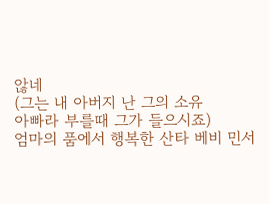않네
(그는 내 아버지 난 그의 소유
아빠라 부를때 그가 들으시죠)
엄마의 품에서 행복한 산타 베비 민서